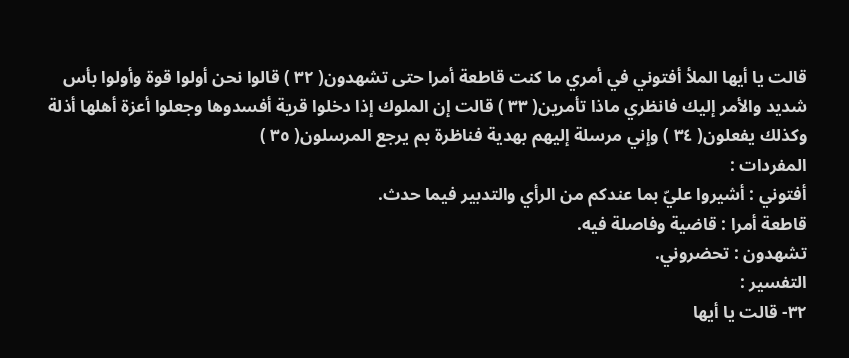قالت يا أيها الملأ أفتوني في أمري ما كنت قاطعة أمرا حتى تشهدون( ٣٢ ) قالوا نحن أولوا قوة وأولوا بأس شديد والأمر إليك فانظري ماذا تأمرين( ٣٣ ) قالت إن الملوك إذا دخلوا قرية أفسدوها وجعلوا أعزة أهلها أذلة وكذلك يفعلون( ٣٤ ) وإني مرسلة إليهم بهدية فناظرة بم يرجع المرسلون( ٣٥ )
المفردات :
أفتوني : أشيروا عليّ بما عندكم من الرأي والتدبير فيما حدث.
قاطعة أمرا : قاضية وفاصلة فيه.
تشهدون : تحضروني.
التفسير :
٣٢- قالت يا أيها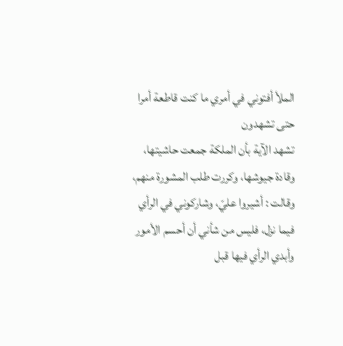الملأ أفتوني في أمري ما كنت قاطعة أمرا حتى تشهدون
تشهد الآية بأن الملكة جمعت حاشيتها، وقادة جيوشها، وكررت طلب المشورة منهم، وقالت : أشيروا عليّ، وشاركوني في الرأي فيما نزل، فليس من شأني أن أحسم الأمور وأبدي الرأي فيها قبل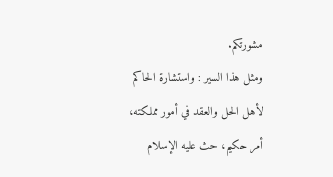مشورتكم.
ومثل هذا السير : واستشارة الحاكم لأهل الحل والعقد في أمور مملكته، أمر حكيم، حث عليه الإسلام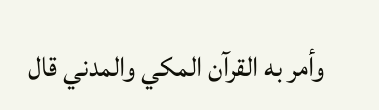وأمر به القرآن المكي والمدني قال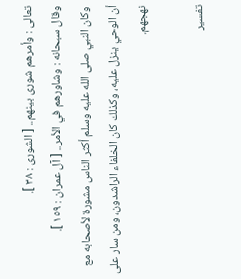تعالى : وأمرهم شورى بينهم.. [ الشورى : ٣٨ ].
وقال سبحانه : وشاورهم في الأمر.. [ آل عمران : ١٥٩ ].
وكان النبي صلى الله عليه وسلم أكثر الناس مشورة لأصحابه مع أن الوحي ينزل عليه، وكذلك كان الخلفاء الراشدون، ومن سار على نهجهم.

تفسير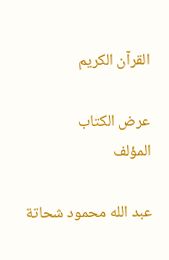القرآن الكريم

عرض الكتاب
المؤلف

عبد الله محمود شحاتة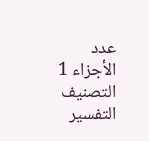عدد الأجزاء 1
التصنيف التفسير